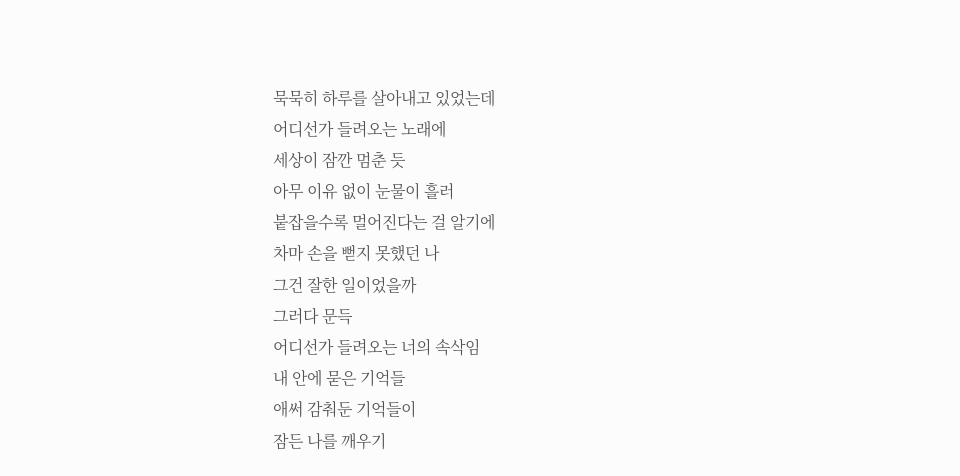묵묵히 하루를 살아내고 있었는데
어디선가 들려오는 노래에
세상이 잠깐 멈춘 듯
아무 이유 없이 눈물이 흘러
붙잡을수록 멀어진다는 걸 알기에
차마 손을 뻗지 못했던 나
그건 잘한 일이었을까
그러다 문득
어디선가 들려오는 너의 속삭임
내 안에 묻은 기억들
애써 감춰둔 기억들이
잠든 나를 깨우기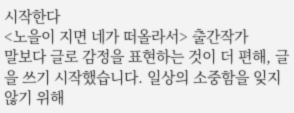시작한다
<노을이 지면 네가 떠올라서> 출간작가
말보다 글로 감정을 표현하는 것이 더 편해, 글을 쓰기 시작했습니다. 일상의 소중함을 잊지 않기 위해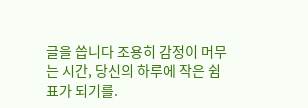글을 씁니다 조용히 감정이 머무는 시간, 당신의 하루에 작은 쉼표가 되기를.